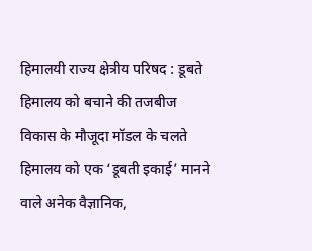हिमालयी राज्य क्षेत्रीय परिषद : डूबते हिमालय को बचाने की तजबीज
विकास के मौजूदा मॉडल के चलते हिमालय को एक ‘डूबती इकाई’ मानने वाले अनेक वैज्ञानिक,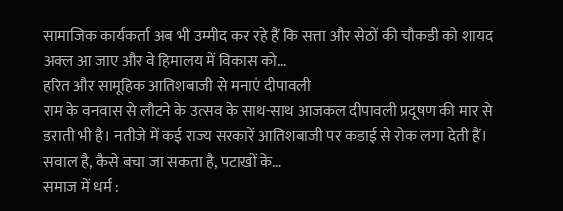सामाजिक कार्यकर्ता अब भी उम्मीद कर रहे हैं कि सत्ता और सेठों की चौकडी को शायद अक्ल आ जाए और वे हिमालय में विकास को…
हरित और सामूहिक आतिशबाजी से मनाएं दीपावली
राम के वनवास से लौटने के उत्सव के साथ-साथ आजकल दीपावली प्रदूषण की मार से डराती भी है। नतीजे में कई राज्य सरकारें आतिशबाजी पर कडाई से रोक लगा देती हैं। सवाल है, कैसे बचा जा सकता है, पटाखों के…
समाज में धर्म :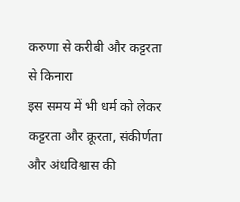करुणा से करीबी और कट्टरता से किनारा
इस समय में भी धर्म को लेकर कट्टरता और क्रूरता, संकीर्णता और अंधविश्वास की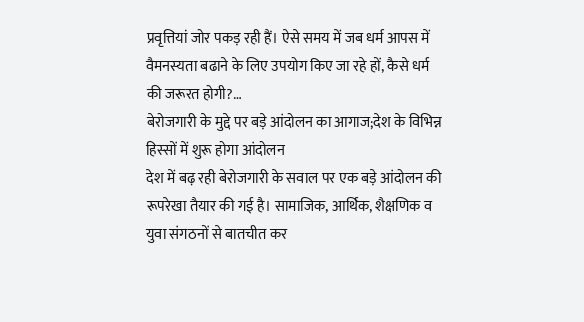प्रवृत्तियां जोर पकड़ रही हैं। ऐसे समय में जब धर्म आपस में वैमनस्यता बढाने के लिए उपयोग किए जा रहे हों, कैसे धर्म की जरूरत होगी?…
बेरोजगारी के मुद्दे पर बड़े आंदोलन का आगाज;देश के विभिन्न हिस्सों में शुरू होगा आंदोलन
देश में बढ़ रही बेरोजगारी के सवाल पर एक बड़े आंदोलन की रूपरेखा तैयार की गई है। सामाजिक, आर्थिक, शैक्षणिक व युवा संगठनों से बातचीत कर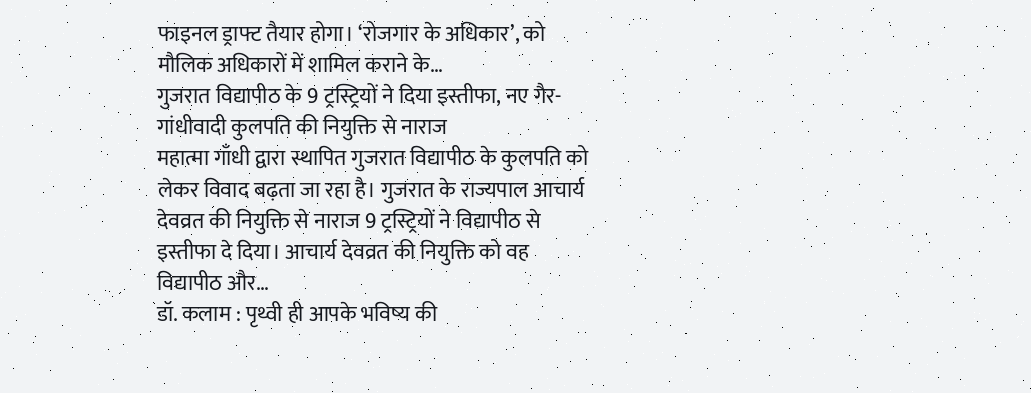फाइनल ड्राफ्ट तैयार होगा। ‘रोजगार के अधिकार’, को मौलिक अधिकारों में शामिल कराने के…
गुजरात विद्यापीठ के 9 ट्रस्ट्रियों ने दिया इस्तीफा, नए गैर-गांधीवादी कुलपति की नियुक्ति से नाराज
महात्मा गाँधी द्वारा स्थापित गुजरात विद्यापीठ के कुलपति को लेकर विवाद बढ़ता जा रहा है। गुजरात के राज्यपाल आचार्य देवव्रत की नियुक्ति से नाराज 9 ट्रस्ट्रियों ने विद्यापीठ से इस्तीफा दे दिया। आचार्य देवव्रत की नियुक्ति को वह विद्यापीठ और…
डॉ. कलाम : पृथ्वी ही आपके भविष्य की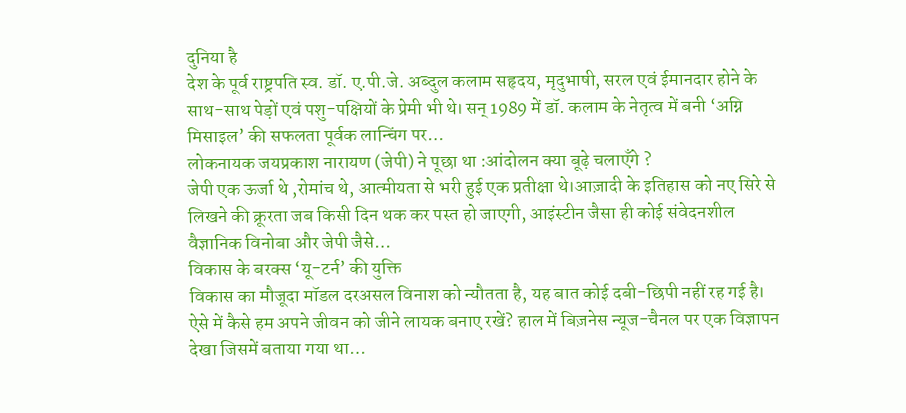दुनिया है
देश के पूर्व राष्ट्रपति स्व. डॉ. ए.पी.जे. अब्दुल कलाम सहृदय, मृदुभाषी, सरल एवं ईमानदार होने के साथ-साथ पेड़ों एवं पशु-पक्षियों के प्रेमी भी थे। सन् 1989 में डॉ. कलाम के नेतृत्व में बनी ‘अग्नि मिसाइल’ की सफलता पूर्वक लान्चिंग पर…
लोकनायक जयप्रकाश नारायण (जेपी) ने पूछा था :आंदोलन क्या बूढ़े चलाएँगे ?
जेपी एक ऊर्जा थे ,रोमांच थे, आत्मीयता से भरी हुई एक प्रतीक्षा थे।आज़ादी के इतिहास को नए सिरे से लिखने की क्रूरता जब किसी दिन थक कर पस्त हो जाएगी, आइंस्टीन जैसा ही कोई संवेदनशील वैज्ञानिक विनोबा और जेपी जैसे…
विकास के बरक्स ‘यू-टर्न’ की युक्ति
विकास का मौजूदा मॉडल दरअसल विनाश को न्यौतता है, यह बात कोई दबी-छिपी नहीं रह गई है। ऐसे में कैसे हम अपने जीवन को जीने लायक बनाए रखें? हाल में बिज़नेस न्यूज-चैनल पर एक विज्ञापन देखा जिसमें बताया गया था…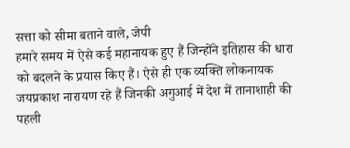सत्ता को सीमा बताने वाले, जेपी
हमारे समय में ऐसे कई महानायक हुए हैं जिन्होंने इतिहास की धारा को बदलने के प्रयास किए हैं। ऐसे ही एक व्यक्ति लोकनायक जयप्रकाश नारायण रहे हैं जिनकी अगुआई में देश में तानाशाही की पहली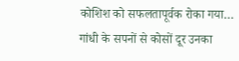कोशिश को सफलतापूर्वक रोका गया…
गांधी के सपनों से कोसों दूर उनका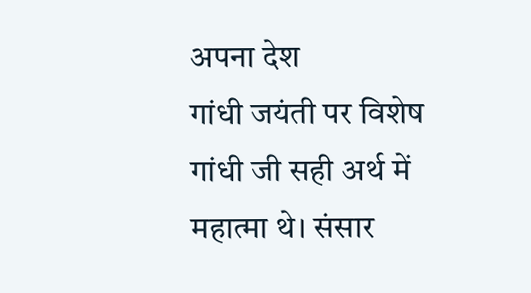अपना देश
गांधी जयंती पर विशेष गांधी जी सही अर्थ में महात्मा थे। संसार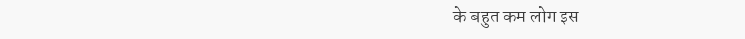के बहुत कम लोग इस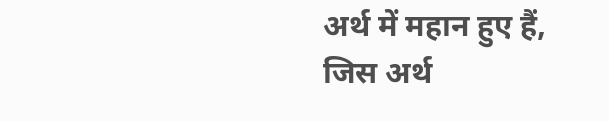अर्थ में महान हुए हैं, जिस अर्थ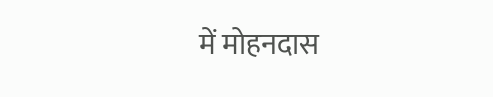में मोहनदास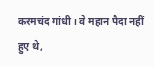करमचंद गांधी। वे महान पैदा नहीं हुए थे,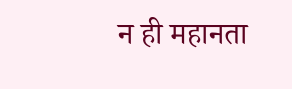न ही महानता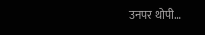उनपर थोपी…